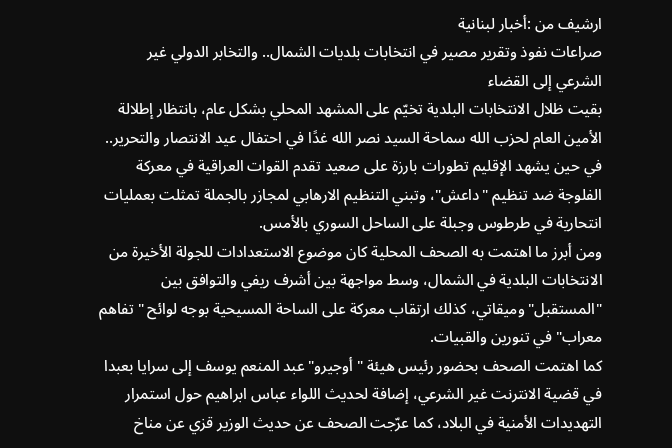ارشيف من :أخبار لبنانية
صراعات نفوذ وتقرير مصير في انتخابات بلديات الشمال.. والتخابر الدولي غير الشرعي إلى القضاء
بقيت ظلال الانتخابات البلدية تخيّم على المشهد المحلي بشكل عام، بانتظار إطلالة الأمين العام لحزب الله سماحة السيد نصر الله غدًا في احتفال عيد الانتصار والتحرير.. في حين يشهد الإقليم تطورات بارزة على صعيد تقدم القوات العراقية في معركة الفلوجة ضد تنظيم "داعش"، وتبني التنظيم الارهابي لمجازر بالجملة تمثلت بعمليات انتحارية في طرطوس وجبلة على الساحل السوري بالأمس.
ومن أبرز ما اهتمت به الصحف المحلية كان موضوع الاستعدادات للجولة الأخيرة من الانتخابات البلدية في الشمال، وسط مواجهة بين أشرف ريفي والتوافق بين "المستقبل" وميقاتي، كذلك ارتقاب معركة على الساحة المسيحية بوجه لوائح "تفاهم معراب" في تنورين والقبيات.
كما اهتمت الصحف بحضور رئيس هيئة "أوجيرو" عبد المنعم يوسف إلى سرايا بعبدا في قضية الانترنت غير الشرعي، إضافة لحديث اللواء عباس ابراهيم حول استمرار التهديدات الأمنية في البلاد، كما عرّجت الصحف عن حديث الوزير قزي عن مناخ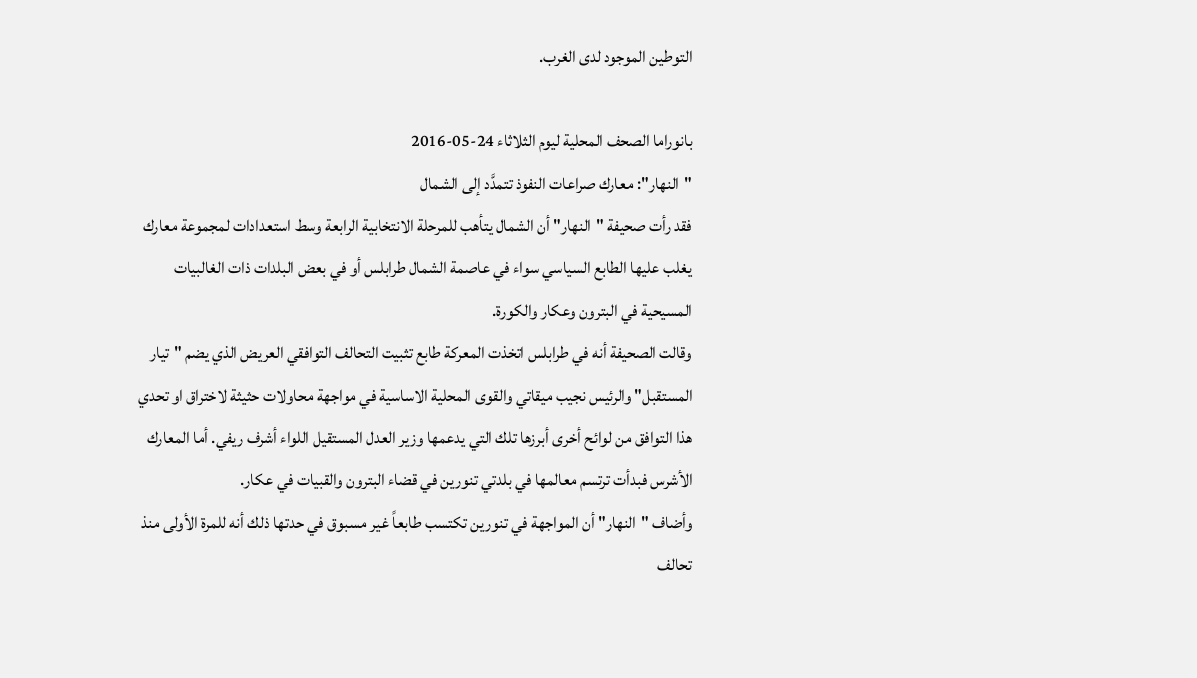التوطين الموجود لدى الغرب.

بانوراما الصحف المحلية ليوم الثلاثاء 24-05-2016
"النهار": معارك صراعات النفوذ تتمدَّد إلى الشمال
فقد رأت صحيفة "النهار" أن الشمال يتأهب للمرحلة الانتخابية الرابعة وسط استعدادات لمجموعة معارك يغلب عليها الطابع السياسي سواء في عاصمة الشمال طرابلس أو في بعض البلدات ذات الغالبيات المسيحية في البترون وعكار والكورة.
وقالت الصحيفة أنه في طرابلس اتخذت المعركة طابع تثبيت التحالف التوافقي العريض الذي يضم "تيار المستقبل" والرئيس نجيب ميقاتي والقوى المحلية الاساسية في مواجهة محاولات حثيثة لاختراق او تحدي هذا التوافق من لوائح أخرى أبرزها تلك التي يدعمها وزير العدل المستقيل اللواء أشرف ريفي. أما المعارك الأشرس فبدأت ترتسم معالمها في بلدتي تنورين في قضاء البترون والقبيات في عكار.
وأضاف "النهار" أن المواجهة في تنورين تكتسب طابعاً غير مسبوق في حدتها ذلك أنه للمرة الأولى منذ تحالف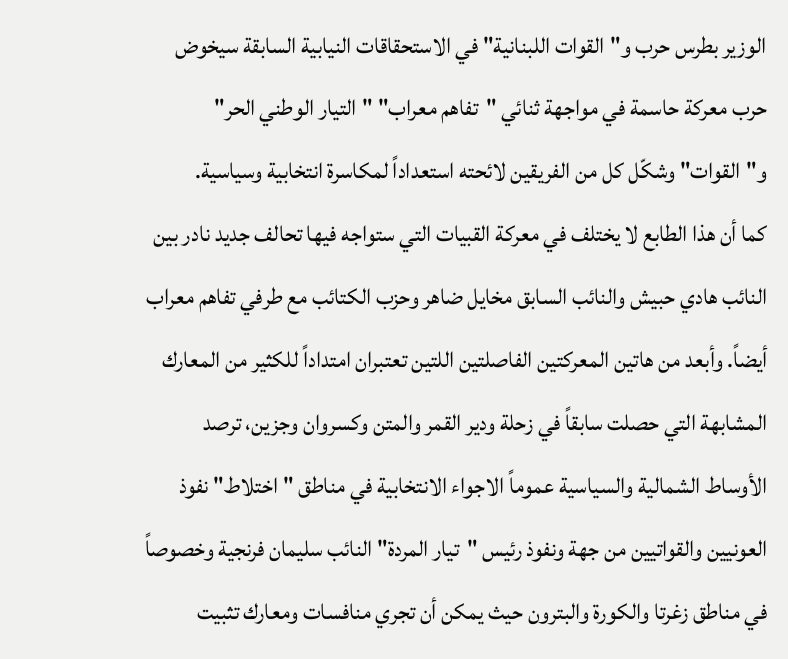الوزير بطرس حرب و"القوات اللبنانية" في الاستحقاقات النيابية السابقة سيخوض حرب معركة حاسمة في مواجهة ثنائي "تفاهم معراب" "التيار الوطني الحر" و"القوات" وشكّل كل من الفريقين لائحته استعداداً لمكاسرة انتخابية وسياسية.
كما أن هذا الطابع لا يختلف في معركة القبيات التي ستواجه فيها تحالف جديد نادر بين النائب هادي حبيش والنائب السابق مخايل ضاهر وحزب الكتائب مع طرفي تفاهم معراب أيضاً. وأبعد من هاتين المعركتين الفاصلتين اللتين تعتبران امتداداً للكثير من المعارك المشابهة التي حصلت سابقاً في زحلة ودير القمر والمتن وكسروان وجزين، ترصد الأوساط الشمالية والسياسية عموماً الاجواء الانتخابية في مناطق "اختلاط" نفوذ العونيين والقواتيين من جهة ونفوذ رئيس "تيار المردة" النائب سليمان فرنجية وخصوصاً في مناطق زغرتا والكورة والبترون حيث يمكن أن تجري منافسات ومعارك تثبيت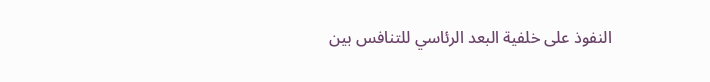النفوذ على خلفية البعد الرئاسي للتنافس بين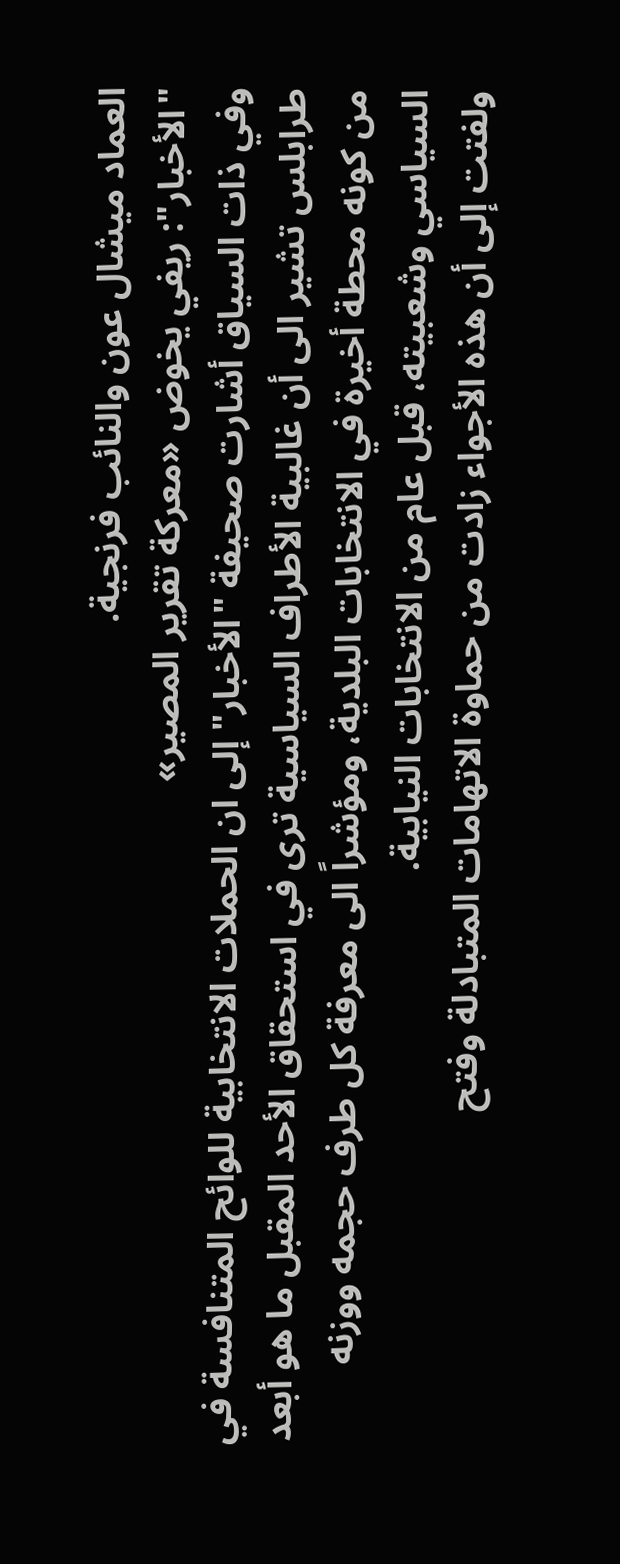العماد ميشال عون والنائب فرنجية.
"الأخبار": ريفي يخوض «معركة تقرير المصير»
وفي ذات السياق أشارت صحيفة "الأخبار" إلى ان الحملات الانتخابية للوائح المتنافسة في طرابلس تشير الى أن غالبية الأطراف السياسية ترى في استحقاق الأحد المقبل ما هو أبعد من كونه محطة أخيرة في الانتخابات البلدية، ومؤشراً الى معرفة كل طرف حجمه ووزنه السياسي وشعبيته، قبل عام من الانتخابات النيابية.
ولفتت إلى أن هذه الأجواء زادت من حماوة الاتهامات المتبادلة وفتح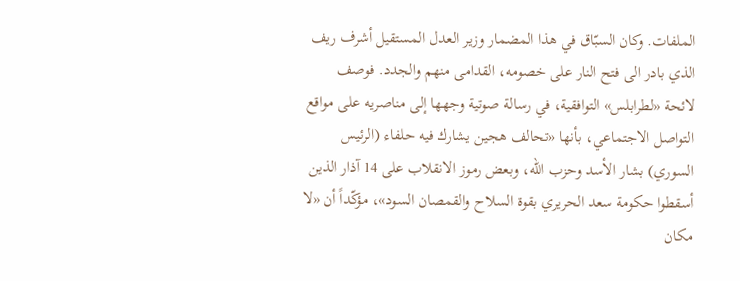الملفات. وكان السبّاق في هذا المضمار وزير العدل المستقيل أشرف ريف الذي بادر الى فتح النار على خصومه، القدامى منهم والجدد. فوصف لائحة «لطرابلس» التوافقية، في رسالة صوتية وجهها إلى مناصريه على مواقع التواصل الاجتماعي، بأنها «تحالف هجين يشارك فيه حلفاء (الرئيس السوري) بشار الأسد وحزب الله، وبعض رموز الانقلاب على 14 آذار الذين أسقطوا حكومة سعد الحريري بقوة السلاح والقمصان السود»، مؤكّداً أن «لا مكان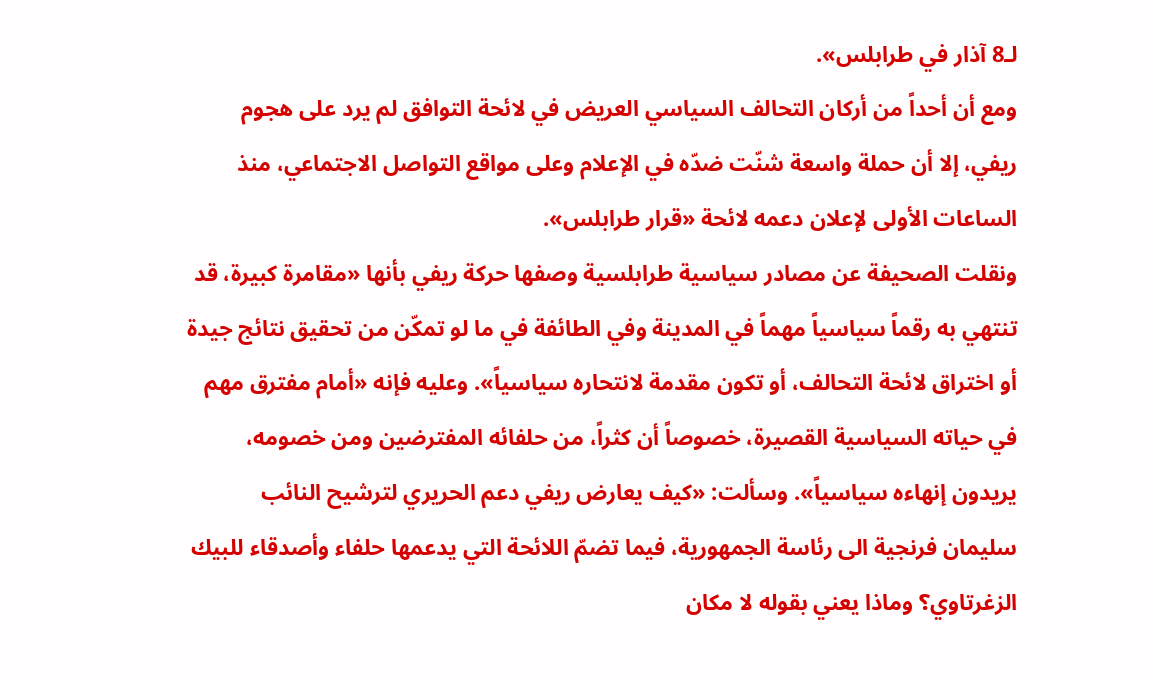لـ8 آذار في طرابلس».
ومع أن أحداً من أركان التحالف السياسي العريض في لائحة التوافق لم يرد على هجوم ريفي، إلا أن حملة واسعة شنّت ضدّه في الإعلام وعلى مواقع التواصل الاجتماعي، منذ الساعات الأولى لإعلان دعمه لائحة «قرار طرابلس».
ونقلت الصحيفة عن مصادر سياسية طرابلسية وصفها حركة ريفي بأنها «مقامرة كبيرة، قد تنتهي به رقماً سياسياً مهماً في المدينة وفي الطائفة في ما لو تمكّن من تحقيق نتائج جيدة أو اختراق لائحة التحالف، أو تكون مقدمة لانتحاره سياسياً». وعليه فإنه «أمام مفترق مهم في حياته السياسية القصيرة، خصوصاً أن كثراً، من حلفائه المفترضين ومن خصومه، يريدون إنهاءه سياسياً». وسألت: «كيف يعارض ريفي دعم الحريري لترشيح النائب سليمان فرنجية الى رئاسة الجمهورية، فيما تضمّ اللائحة التي يدعمها حلفاء وأصدقاء للبيك الزغرتاوي؟ وماذا يعني بقوله لا مكان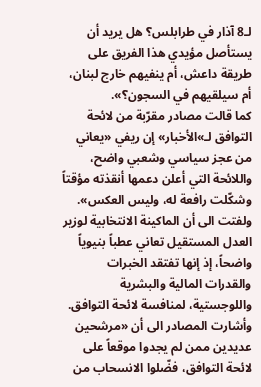لـ8 آذار في طرابلس؟ هل يريد أن يستأصل مؤيدي هذا الفريق على طريقة داعش، أم ينفيهم خارج لبنان، أم سيلقيهم في السجون؟».
كما قالت مصادر مقرّبة من لائحة التوافق لـ»الأخبار» إن ريفي «يعاني من عجز سياسي وشعبي واضح، واللائحة التي أعلن دعمها أنقذته مؤقتاً وشكّلت رافعة له، وليس العكس». ولفتت الى أن الماكينة الانتخابية لوزير العدل المستقيل تعاني عطباً بنيوياً واضحاً، إذ إنها تفتقد الخبرات والقدرات المالية والبشرية واللوجستية، لمنافسة لائحة التوافق. وأشارت المصادر الى أن «مرشحين عديدين ممن لم يجدوا موقعاً على لائحة التوافق، فضّلوا الانسحاب من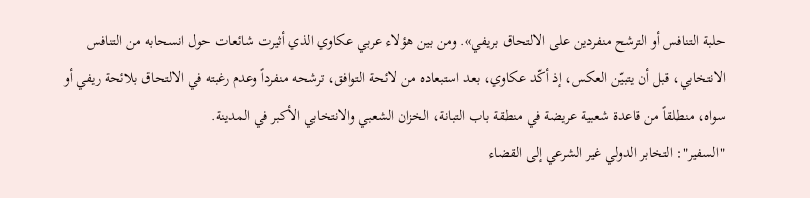حلبة التنافس أو الترشح منفردين على الالتحاق بريفي». ومن بين هؤلاء عربي عكاوي الذي أثيرت شائعات حول انسحابه من التنافس الانتخابي، قبل أن يتبيّن العكس، إذ أكّد عكاوي، بعد استبعاده من لائحة التوافق، ترشحه منفرداً وعدم رغبته في الالتحاق بلائحة ريفي أو سواه، منطلقاً من قاعدة شعبية عريضة في منطقة باب التبانة، الخزان الشعبي والانتخابي الأكبر في المدينة.
"السفير": التخابر الدولي غير الشرعي إلى القضاء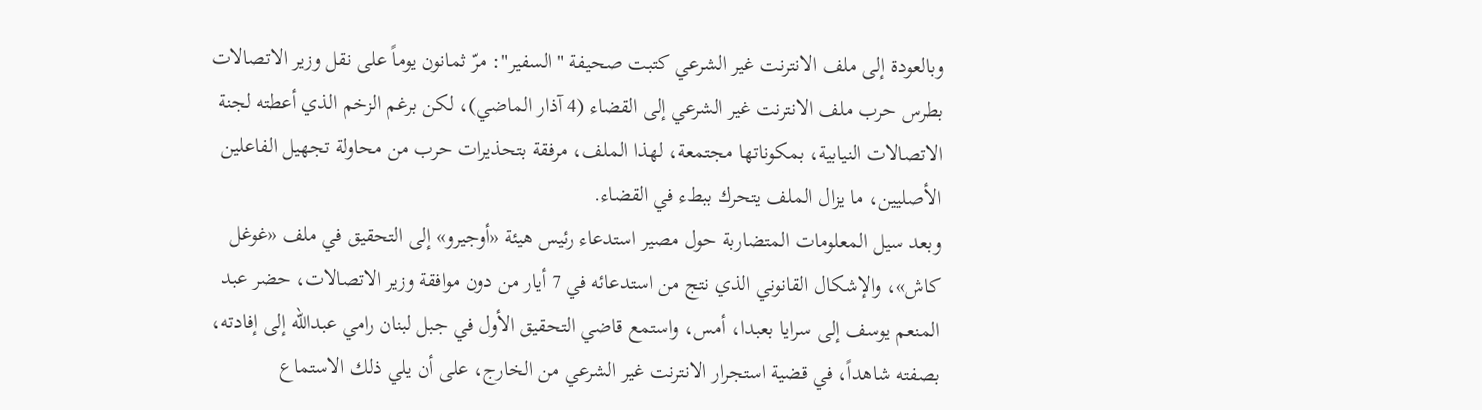وبالعودة إلى ملف الانترنت غير الشرعي كتبت صحيفة "السفير": مرّ ثمانون يوماً على نقل وزير الاتصالات بطرس حرب ملف الانترنت غير الشرعي إلى القضاء (4 آذار الماضي)، لكن برغم الزخم الذي أعطته لجنة الاتصالات النيابية، بمكوناتها مجتمعة، لهذا الملف، مرفقة بتحذيرات حرب من محاولة تجهيل الفاعلين الأصليين، ما يزال الملف يتحرك ببطء في القضاء.
وبعد سيل المعلومات المتضاربة حول مصير استدعاء رئيس هيئة «أوجيرو» إلى التحقيق في ملف «غوغل كاش»، والإشكال القانوني الذي نتج من استدعائه في 7 أيار من دون موافقة وزير الاتصالات، حضر عبد المنعم يوسف إلى سرايا بعبدا، أمس، واستمع قاضي التحقيق الأول في جبل لبنان رامي عبدالله إلى إفادته، بصفته شاهداً، في قضية استجرار الانترنت غير الشرعي من الخارج، على أن يلي ذلك الاستماع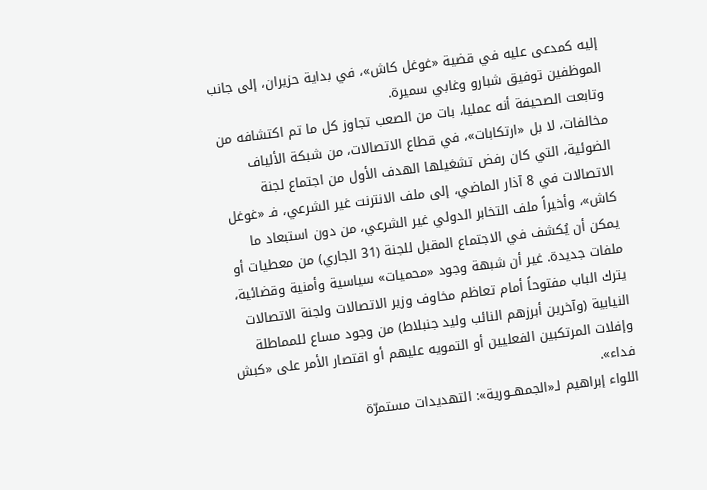إليه كمدعى عليه في قضية «غوغل كاش»، في بداية حزيران، إلى جانب الموظفين توفيق شبارو وغابي سميرة.
وتابعت الصحيفة أنه عمليا، بات من الصعب تجاوز كل ما تم اكتشافه من مخالفات، لا بل «ارتكابات»، في قطاع الاتصالات، من شبكة الألياف الضوئية، التي كان رفض تشغيلها الهدف الأول من اجتماع لجنة الاتصالات في 8 آذار الماضي، إلى ملف الانترنت غير الشرعي، فـ «غوغل كاش»، وأخيراً ملف التخابر الدولي غير الشرعي، من دون استبعاد ما يمكن أن يُكشف في الاجتماع المقبل للجنة (31 الجاري) من معطيات أو ملفات جديدة. غير أن شبهة وجود «محميات» سياسية وأمنية وقضائية، يترك الباب مفتوحاً أمام تعاظم مخاوف وزير الاتصالات ولجنة الاتصالات النيابية (وآخرين أبرزهم النائب وليد جنبلاط) من وجود مساع للمماطلة وإفلات المرتكبين الفعليين أو التمويه عليهم أو اقتصار الأمر على «كبش فداء».
اللواء إبراهيم لـ«الجمهــورية»: التهديدات مستمرّة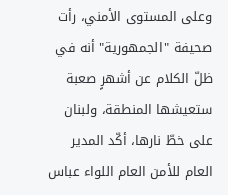وعلى المستوى الأمني، رأت صحيفة "الجمهورية" أنه في ظلّ الكلام عن أشهرٍ صعبة ستعيشها المنطقة، ولبنان على خطّ نارها، أكّد المدير العام للأمن العام اللواء عباس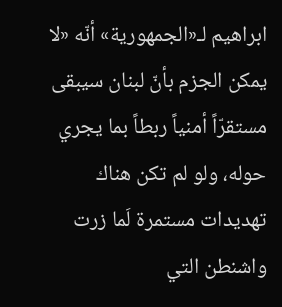ابراهيم لـ«الجمهورية» أنّه «لا يمكن الجزم بأنّ لبنان سيبقى مستقرّاً أمنياً ربطاً بما يجري حوله، ولو لم تكن هناك تهديدات مستمرة لَما زرت واشنطن التي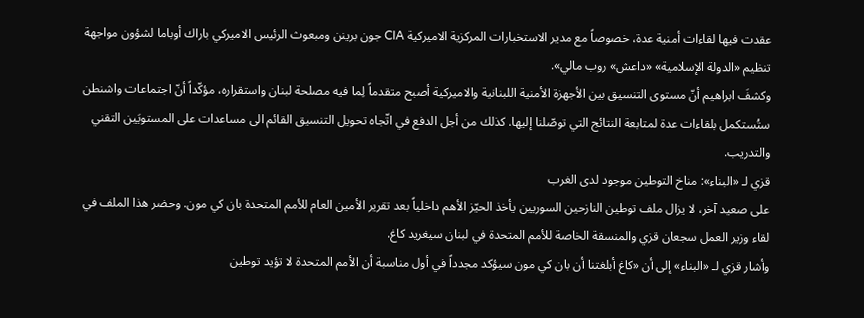عقدت فيها لقاءات أمنية عدة، خصوصاً مع مدير الاستخبارات المركزية الاميركية CIA جون برينن ومبعوث الرئيس الاميركي باراك أوباما لشؤون مواجهة تنظيم «الدولة الإسلامية» «داعش» روب مالي».
وكشفَ ابراهيم أنّ مستوى التنسيق بين الأجهزة الأمنية اللبنانية والاميركية أصبح متقدماً لِما فيه مصلحة لبنان واستقراره، مؤكّداً أنّ اجتماعات واشنطن ستُستكمل بلقاءات عدة لمتابعة النتائج التي توصّلنا إليها. كذلك من أجل الدفع في اتّجاه تحويل التنسيق القائم الى مساعدات على المستويَين التقني والتدريب.
قزي لـ «البناء»: مناخ التوطين موجود لدى الغرب
على صعيد آخر، لا يزال ملف توطين النازحين السوريين يأخذ الحيّز الأهم داخلياً بعد تقرير الأمين العام للأمم المتحدة بان كي مون. وحضر هذا الملف في لقاء وزير العمل سجعان قزي والمنسقة الخاصة للأمم المتحدة في لبنان سيغريد كاغ.
وأشار قزي لـ «البناء» إلى أن «كاغ أبلغتنا أن بان كي مون سيؤكد مجدداً في أول مناسبة أن الأمم المتحدة لا تؤيد توطين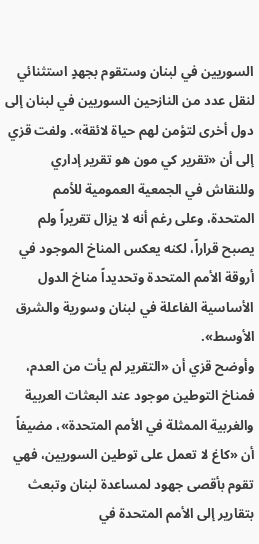السوريين في لبنان وستقوم بجهدٍ استثنائي لنقل عدد من النازحين السوريين في لبنان إلى دول أخرى لتؤمن لهم حياة لائقة». ولفت قزي إلى أن «تقرير كي مون هو تقرير إداري وللنقاش في الجمعية العمومية للأمم المتحدة، وعلى رغم أنه لا يزال تقريراً ولم يصبح قراراً، لكنه يعكس المناخ الموجود في أروقة الأمم المتحدة وتحديداً مناخ الدول الأساسية الفاعلة في لبنان وسورية والشرق الأوسط».
وأوضح قزي أن «التقرير لم يأت من العدم، فمناخ التوطين موجود عند البعثات العربية والغربية الممثلة في الأمم المتحدة»، مضيفاً أن «كاغ لا تعمل على توطين السوريين، فهي تقوم بأقصى جهود لمساعدة لبنان وتبعث بتقارير إلى الأمم المتحدة في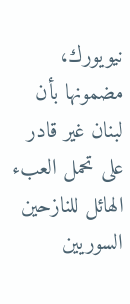نيويورك، مضمونها بأن لبنان غير قادر على تحمل العبء الهائل للنازحين السوريين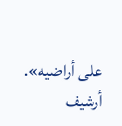على أراضيه».
أرشيف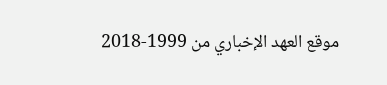موقع العهد الإخباري من 1999-2018